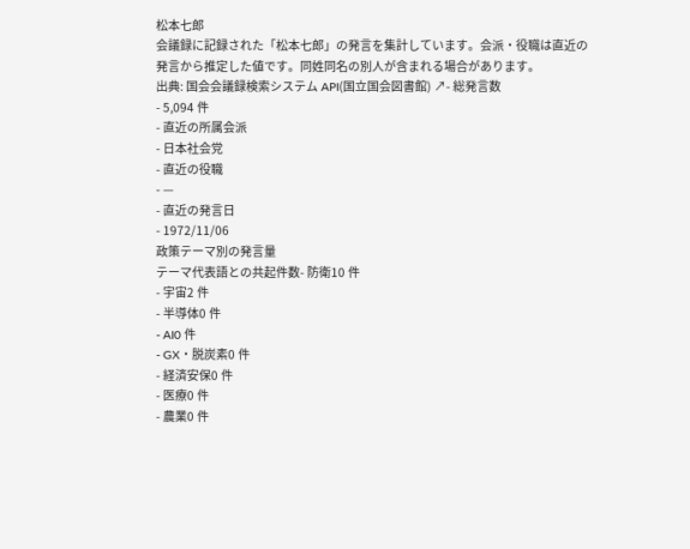松本七郎
会議録に記録された「松本七郎」の発言を集計しています。会派・役職は直近の発言から推定した値です。同姓同名の別人が含まれる場合があります。
出典: 国会会議録検索システム API(国立国会図書館) ↗- 総発言数
- 5,094 件
- 直近の所属会派
- 日本社会党
- 直近の役職
- —
- 直近の発言日
- 1972/11/06
政策テーマ別の発言量
テーマ代表語との共起件数- 防衛10 件
- 宇宙2 件
- 半導体0 件
- AI0 件
- GX・脱炭素0 件
- 経済安保0 件
- 医療0 件
- 農業0 件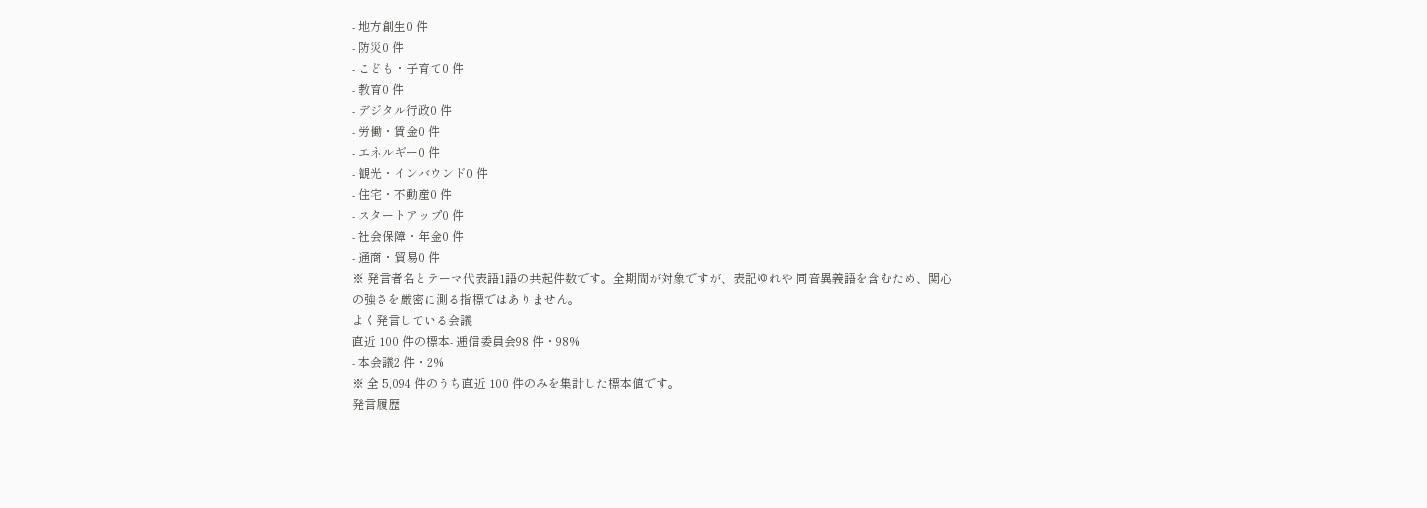- 地方創生0 件
- 防災0 件
- こども・子育て0 件
- 教育0 件
- デジタル行政0 件
- 労働・賃金0 件
- エネルギー0 件
- 観光・インバウンド0 件
- 住宅・不動産0 件
- スタートアップ0 件
- 社会保障・年金0 件
- 通商・貿易0 件
※ 発言者名とテーマ代表語1語の共起件数です。全期間が対象ですが、表記ゆれや 同音異義語を含むため、関心の強さを厳密に測る指標ではありません。
よく発言している会議
直近 100 件の標本- 逓信委員会98 件・98%
- 本会議2 件・2%
※ 全 5,094 件のうち直近 100 件のみを集計した標本値です。
発言履歴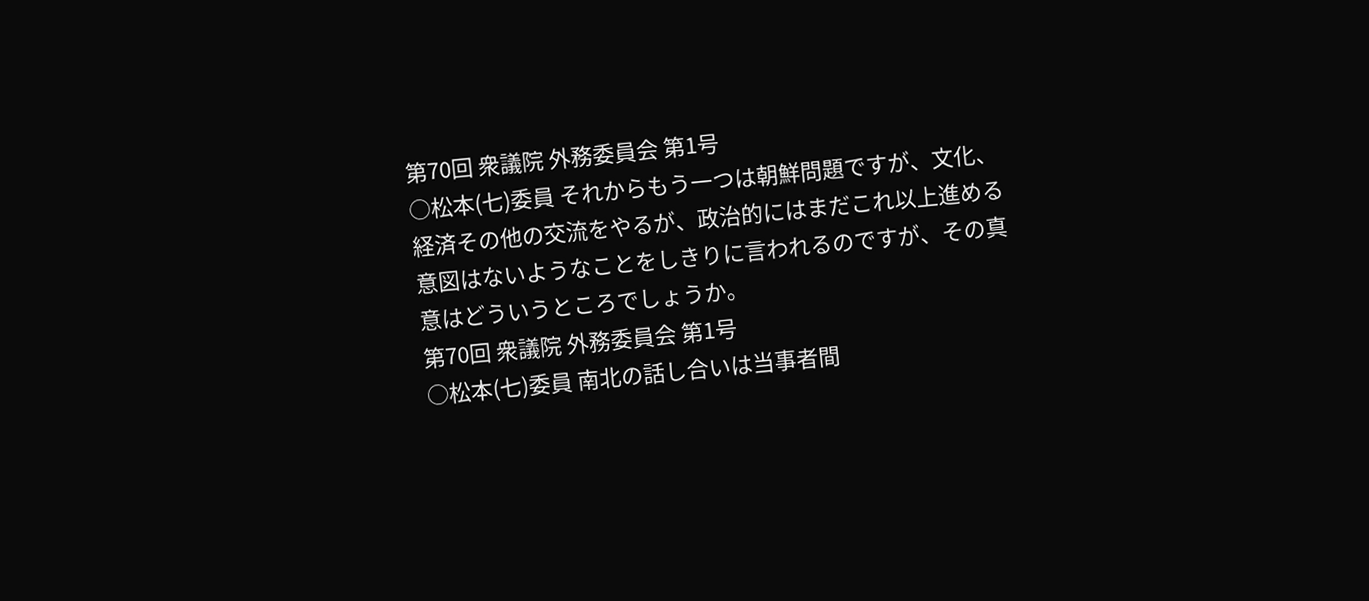第70回 衆議院 外務委員会 第1号
○松本(七)委員 それからもう一つは朝鮮問題ですが、文化、経済その他の交流をやるが、政治的にはまだこれ以上進める意図はないようなことをしきりに言われるのですが、その真意はどういうところでしょうか。
第70回 衆議院 外務委員会 第1号
○松本(七)委員 南北の話し合いは当事者間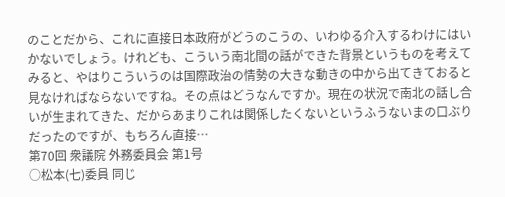のことだから、これに直接日本政府がどうのこうの、いわゆる介入するわけにはいかないでしょう。けれども、こういう南北間の話ができた背景というものを考えてみると、やはりこういうのは国際政治の情勢の大きな動きの中から出てきておると見なければならないですね。その点はどうなんですか。現在の状況で南北の話し合いが生まれてきた、だからあまりこれは関係したくないというふうないまの口ぶりだったのですが、もちろん直接…
第70回 衆議院 外務委員会 第1号
○松本(七)委員 同じ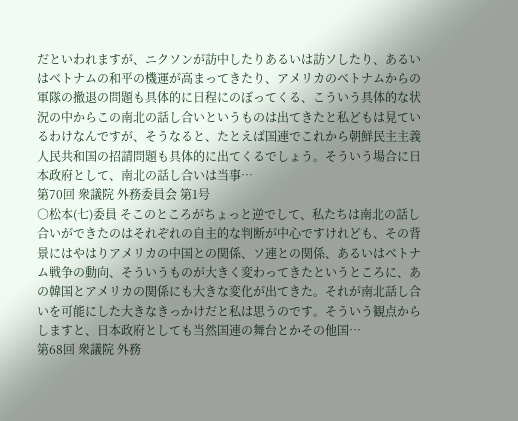だといわれますが、ニクソンが訪中したりあるいは訪ソしたり、あるいはベトナムの和平の機運が高まってきたり、アメリカのベトナムからの軍隊の撤退の問題も具体的に日程にのぼってくる、こういう具体的な状況の中からこの南北の話し合いというものは出てきたと私どもは見ているわけなんですが、そうなると、たとえば国連でこれから朝鮮民主主義人民共和国の招請問題も具体的に出てくるでしょう。そういう場合に日本政府として、南北の話し合いは当事…
第70回 衆議院 外務委員会 第1号
○松本(七)委員 そこのところがちょっと逆でして、私たちは南北の話し合いができたのはそれぞれの自主的な判断が中心ですけれども、その背景にはやはりアメリカの中国との関係、ソ連との関係、あるいはベトナム戦争の動向、そういうものが大きく変わってきたというところに、あの韓国とアメリカの関係にも大きな変化が出てきた。それが南北話し合いを可能にした大きなきっかけだと私は思うのです。そういう観点からしますと、日本政府としても当然国連の舞台とかその他国…
第68回 衆議院 外務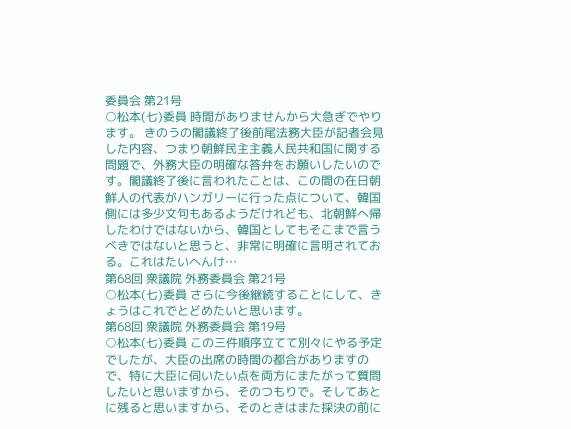委員会 第21号
○松本(七)委員 時間がありませんから大急ぎでやります。 きのうの閣議終了後前尾法務大臣が記者会見した内容、つまり朝鮮民主主義人民共和国に関する問題で、外務大臣の明確な答弁をお願いしたいのです。閣議終了後に言われたことは、この間の在日朝鮮人の代表がハンガリーに行った点について、韓国側には多少文句もあるようだけれども、北朝鮮へ帰したわけではないから、韓国としてもそこまで言うべきではないと思うと、非常に明確に言明されておる。これはたいへんけ…
第68回 衆議院 外務委員会 第21号
○松本(七)委員 さらに今後継続することにして、きょうはこれでとどめたいと思います。
第68回 衆議院 外務委員会 第19号
○松本(七)委員 この三件順序立てて別々にやる予定でしたが、大臣の出席の時間の都合がありますので、特に大臣に伺いたい点を両方にまたがって質問したいと思いますから、そのつもりで。そしてあとに残ると思いますから、そのときはまた採決の前に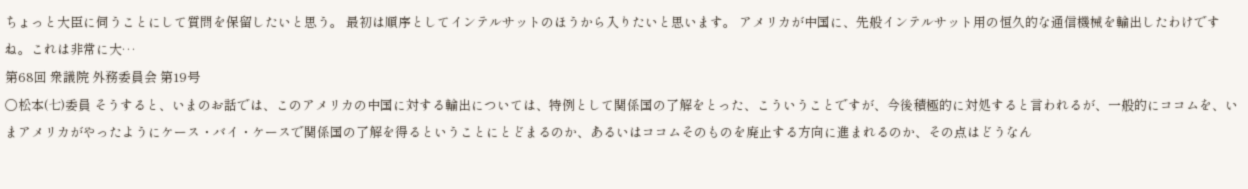ちょっと大臣に伺うことにして質問を保留したいと思う。 最初は順序としてインテルサットのほうから入りたいと思います。 アメリカが中国に、先般インテルサット用の恒久的な通信機械を輸出したわけですね。これは非常に大…
第68回 衆議院 外務委員会 第19号
○松本(七)委員 そうすると、いまのお話では、このアメリカの中国に対する輸出については、特例として関係国の了解をとった、こういうことですが、今後積極的に対処すると言われるが、一般的にココムを、いまアメリカがやったようにケース・バイ・ケースで関係国の了解を得るということにとどまるのか、あるいはココムそのものを廃止する方向に進まれるのか、その点はどうなん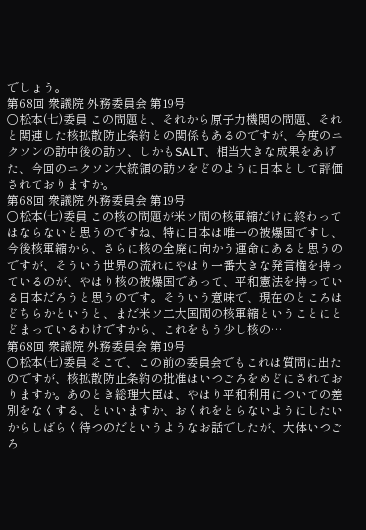でしょう。
第68回 衆議院 外務委員会 第19号
○松本(七)委員 この問題と、それから原子力機関の問題、それと関連した核拡散防止条約との関係もあるのですが、今度のニクソンの訪中後の訪ソ、しかもSALT、相当大きな成果をあげた、今回のニクソン大統領の訪ソをどのように日本として評価されておりますか。
第68回 衆議院 外務委員会 第19号
○松本(七)委員 この核の問題が米ソ間の核軍縮だけに終わってはならないと思うのですね、特に日本は唯一の被爆国ですし、今後核軍縮から、さらに核の全廃に向かう運命にあると思うのですが、そういう世界の流れにやはり一番大きな発言権を持っているのが、やはり核の被爆国であって、平和憲法を持っている日本だろうと思うのです。そういう意味で、現在のところはどちらかというと、まだ米ソ二大国間の核軍縮ということにとどまっているわけですから、これをもう少し核の…
第68回 衆議院 外務委員会 第19号
○松本(七)委員 そこで、この前の委員会でもこれは質問に出たのですが、核拡散防止条約の批准はいつごろをめどにされておりますか。あのとき総理大臣は、やはり平和利用についての差別をなくする、といいますか、おくれをとらないようにしたいからしばらく待つのだというようなお話でしたが、大体いつごろ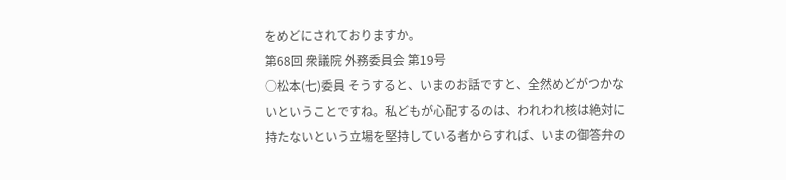をめどにされておりますか。
第68回 衆議院 外務委員会 第19号
○松本(七)委員 そうすると、いまのお話ですと、全然めどがつかないということですね。私どもが心配するのは、われわれ核は絶対に持たないという立場を堅持している者からすれば、いまの御答弁の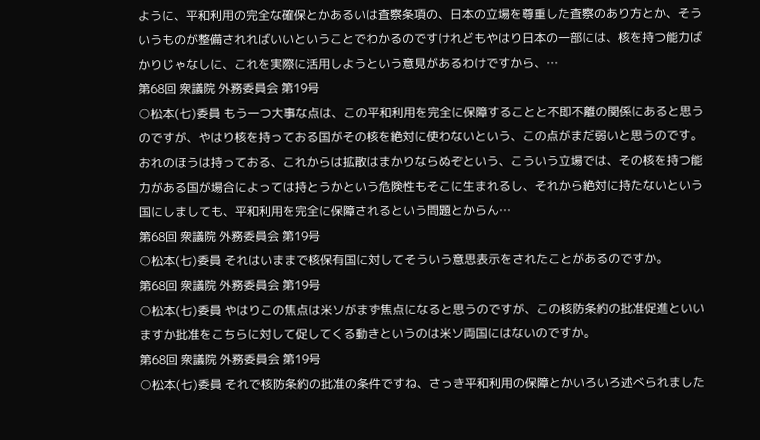ように、平和利用の完全な確保とかあるいは査察条項の、日本の立場を尊重した査察のあり方とか、そういうものが整備されればいいということでわかるのですけれどもやはり日本の一部には、核を持つ能力ばかりじゃなしに、これを実際に活用しようという意見があるわけですから、…
第68回 衆議院 外務委員会 第19号
○松本(七)委員 もう一つ大事な点は、この平和利用を完全に保障することと不即不離の関係にあると思うのですが、やはり核を持っておる国がその核を絶対に使わないという、この点がまだ弱いと思うのです。おれのほうは持っておる、これからは拡散はまかりならぬぞという、こういう立場では、その核を持つ能力がある国が場合によっては持とうかという危険性もそこに生まれるし、それから絶対に持たないという国にしましても、平和利用を完全に保障されるという問題とからん…
第68回 衆議院 外務委員会 第19号
○松本(七)委員 それはいままで核保有国に対してそういう意思表示をされたことがあるのですか。
第68回 衆議院 外務委員会 第19号
○松本(七)委員 やはりこの焦点は米ソがまず焦点になると思うのですが、この核防条約の批准促進といいますか批准をこちらに対して促してくる動きというのは米ソ両国にはないのですか。
第68回 衆議院 外務委員会 第19号
○松本(七)委員 それで核防条約の批准の条件ですね、さっき平和利用の保障とかいろいろ述べられました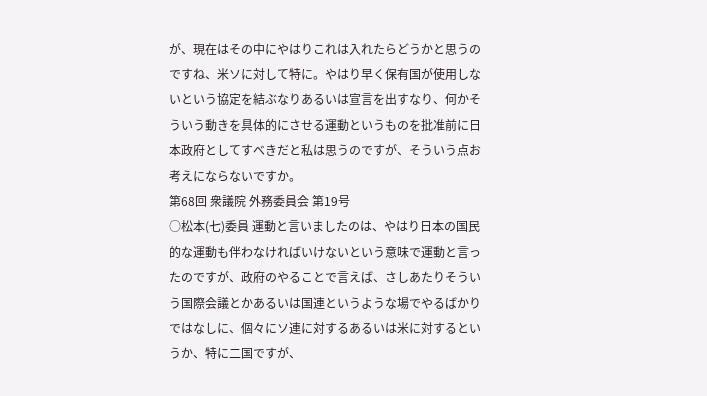が、現在はその中にやはりこれは入れたらどうかと思うのですね、米ソに対して特に。やはり早く保有国が使用しないという協定を結ぶなりあるいは宣言を出すなり、何かそういう動きを具体的にさせる運動というものを批准前に日本政府としてすべきだと私は思うのですが、そういう点お考えにならないですか。
第68回 衆議院 外務委員会 第19号
○松本(七)委員 運動と言いましたのは、やはり日本の国民的な運動も伴わなければいけないという意味で運動と言ったのですが、政府のやることで言えば、さしあたりそういう国際会議とかあるいは国連というような場でやるばかりではなしに、個々にソ連に対するあるいは米に対するというか、特に二国ですが、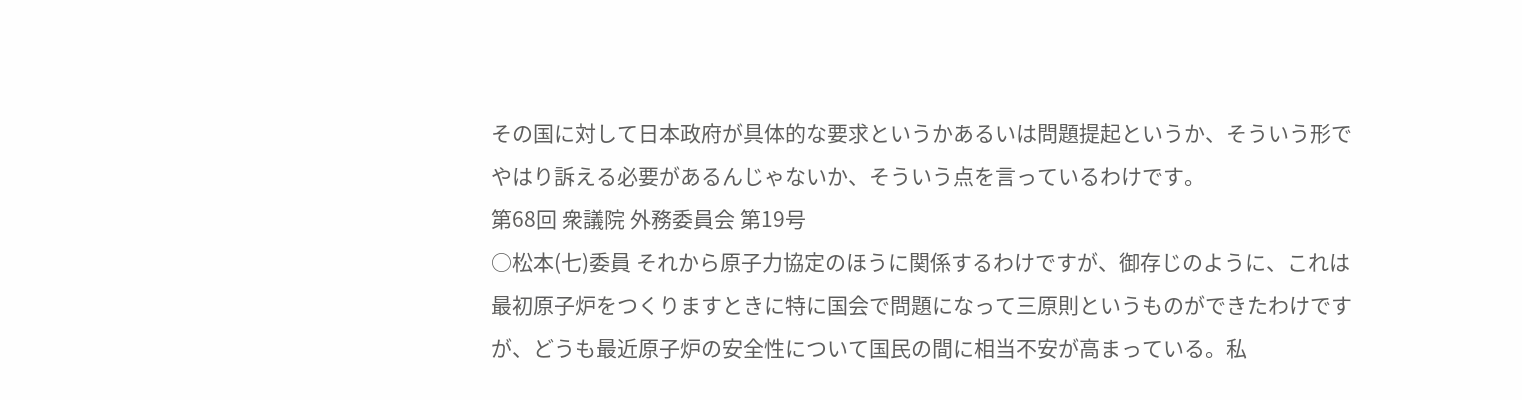その国に対して日本政府が具体的な要求というかあるいは問題提起というか、そういう形でやはり訴える必要があるんじゃないか、そういう点を言っているわけです。
第68回 衆議院 外務委員会 第19号
○松本(七)委員 それから原子力協定のほうに関係するわけですが、御存じのように、これは最初原子炉をつくりますときに特に国会で問題になって三原則というものができたわけですが、どうも最近原子炉の安全性について国民の間に相当不安が高まっている。私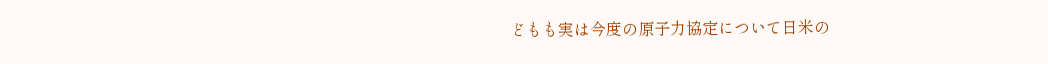どもも実は今度の原子力協定について日米の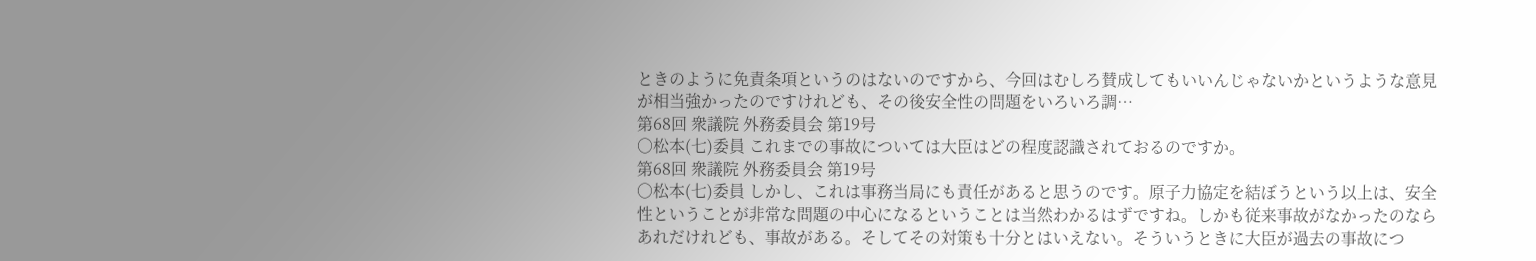ときのように免責条項というのはないのですから、今回はむしろ賛成してもいいんじゃないかというような意見が相当強かったのですけれども、その後安全性の問題をいろいろ調…
第68回 衆議院 外務委員会 第19号
○松本(七)委員 これまでの事故については大臣はどの程度認識されておるのですか。
第68回 衆議院 外務委員会 第19号
○松本(七)委員 しかし、これは事務当局にも責任があると思うのです。原子力協定を結ぼうという以上は、安全性ということが非常な問題の中心になるということは当然わかるはずですね。しかも従来事故がなかったのならあれだけれども、事故がある。そしてその対策も十分とはいえない。そういうときに大臣が過去の事故につ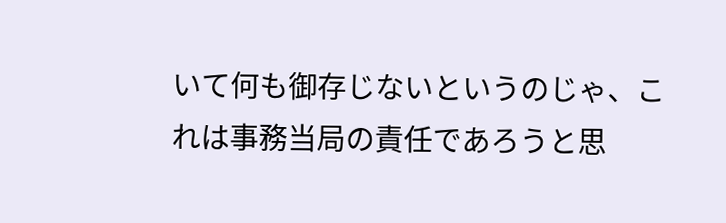いて何も御存じないというのじゃ、これは事務当局の責任であろうと思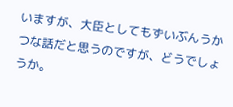いますが、大臣としてもずいぶんうかつな話だと思うのですが、どうでしょうか。